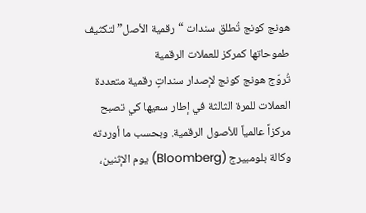هونج كونج تُطلق سندات “رقمية الأصل” لتكثيف طموحاتها كمركز للعملات الرقمية
تُروّج هونج كونج لإصدار سنداتٍ رقمية متعددة العملات للمرة الثالثة في إطار سعيها كي تصبح مركزاً عالمياً للأصول الرقمية. وبحسب ما أوردته وكالة بلومبيرج (Bloomberg) يوم الإثنين،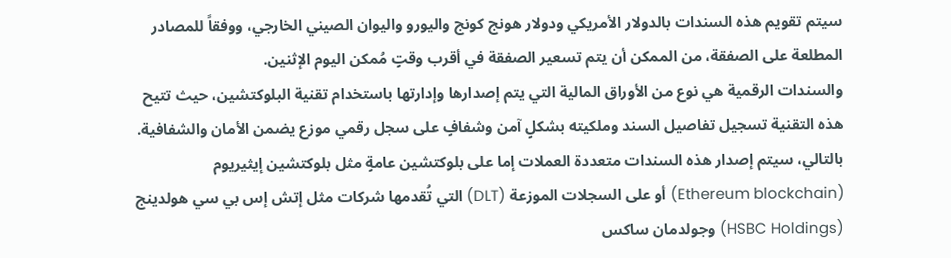سيتم تقويم هذه السندات بالدولار الأمريكي ودولار هونج كونج واليورو واليوان الصيني الخارجي، ووفقاً للمصادر المطلعة على الصفقة، من الممكن أن يتم تسعير الصفقة في أقرب وقتٍ مُمكن اليوم الإثنين.
والسندات الرقمية هي نوع من الأوراق المالية التي يتم إصدارها وإدارتها باستخدام تقنية البلوكتشين، حيث تتيح هذه التقنية تسجيل تفاصيل السند وملكيته بشكلٍ آمن وشفافٍ على سجل رقمي موزع يضمن الأمان والشفافية. بالتالي، سيتم إصدار هذه السندات متعددة العملات إما على بلوكتشين عامةٍ مثل بلوكتشين إيثيريوم (Ethereum blockchain) أو على السجلات الموزعة (DLT) التي تُقدمها شركات مثل إتش إس بي سي هولدينج (HSBC Holdings) وجولدمان ساكس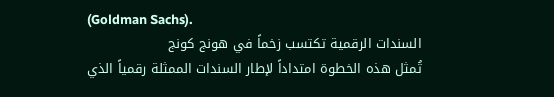(Goldman Sachs).
السندات الرقمية تكتسب زخماً في هونج كونج
تُمثل هذه الخطوة امتداداً لإطار السندات الممثلة رقمياً الذي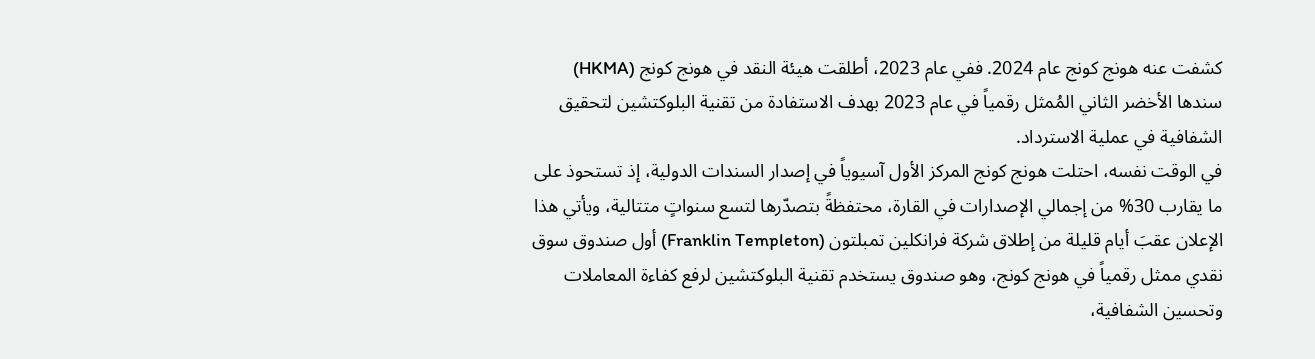كشفت عنه هونج كونج عام 2024. ففي عام 2023، أطلقت هيئة النقد في هونج كونج (HKMA) سندها الأخضر الثاني المُمثل رقمياً في عام 2023 بهدف الاستفادة من تقنية البلوكتشين لتحقيق الشفافية في عملية الاسترداد.
في الوقت نفسه، احتلت هونج كونج المركز الأول آسيوياً في إصدار السندات الدولية، إذ تستحوذ على ما يقارب 30% من إجمالي الإصدارات في القارة، محتفظةً بتصدّرها لتسع سنواتٍ متتالية، ويأتي هذا الإعلان عقبَ أيام قليلة من إطلاق شركة فرانكلين تمبلتون (Franklin Templeton) أول صندوق سوق نقدي ممثل رقمياً في هونج كونج، وهو صندوق يستخدم تقنية البلوكتشين لرفع كفاءة المعاملات وتحسين الشفافية،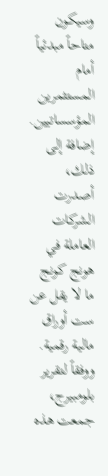وسيكون متاحاً مبدئياً أمام المستثمرين المؤسساتيين.
إضافة إلى ذلك، أصدرت الشركات العاملة في هونج كونج ما لا يقل عن ست أوراق مالية رقمية. ووفقاً لتقرير بلومبيرج، جمعت هذه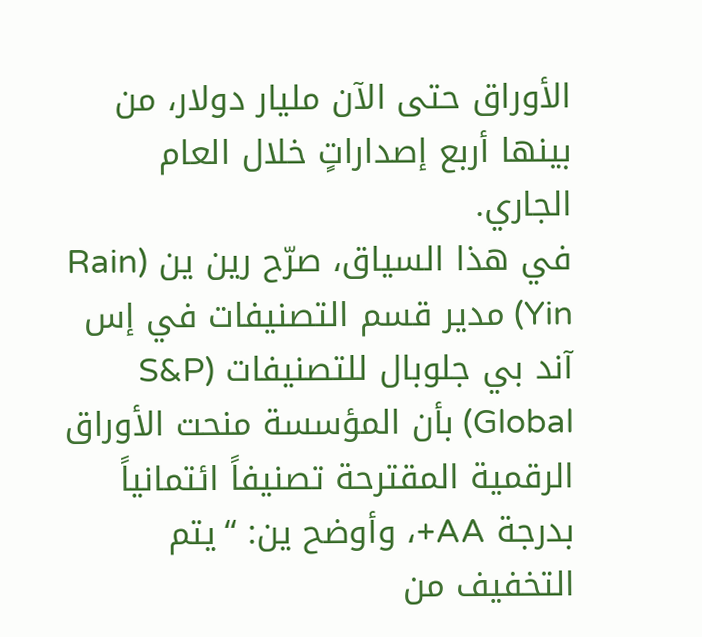الأوراق حتى الآن مليار دولار، من بينها أربع إصداراتٍ خلال العام الجاري.
في هذا السياق، صرّح رين ين (Rain Yin) مدير قسم التصنيفات في إس آند بي جلوبال للتصنيفات (S&P Global) بأن المؤسسة منحت الأوراق الرقمية المقترحة تصنيفاً ائتمانياً بدرجة AA+، وأوضح ين: “يتم التخفيف من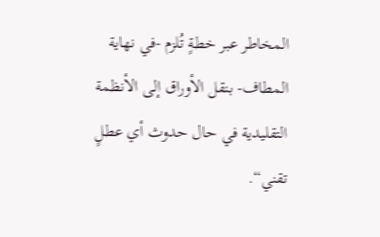المخاطر عبر خطةٍ تُلزم -في نهاية المطاف- بنقل الأوراق إلى الأنظمة التقليدية في حال حدوث أي عطلٍ تقني“.